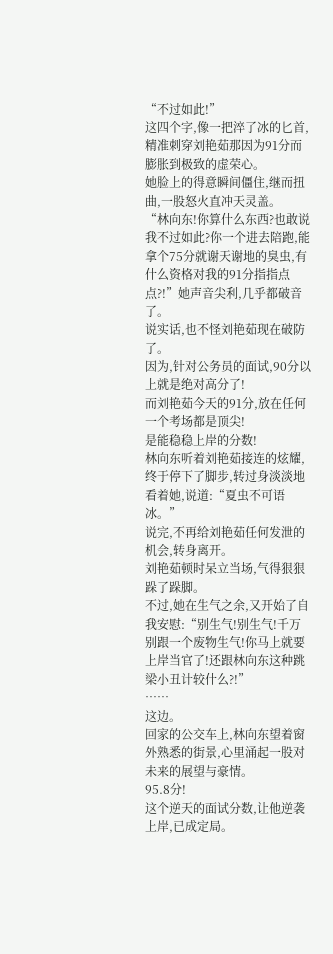“不过如此!”
这四个字,像一把淬了冰的匕首,精准刺穿刘艳茹那因为91分而膨胀到极致的虚荣心。
她脸上的得意瞬间僵住,继而扭曲,一股怒火直冲天灵盖。
“林向东!你算什么东西?也敢说我不过如此?你一个进去陪跑,能拿个75分就谢天谢地的臭虫,有什么资格对我的91分指指点点?!”她声音尖利,几乎都破音了。
说实话,也不怪刘艳茹现在破防了。
因为,针对公务员的面试,90分以上就是绝对高分了!
而刘艳茹今天的91分,放在任何一个考场都是顶尖!
是能稳稳上岸的分数!
林向东听着刘艳茹接连的炫耀,终于停下了脚步,转过身淡淡地看着她,说道:“夏虫不可语冰。”
说完,不再给刘艳茹任何发泄的机会,转身离开。
刘艳茹顿时呆立当场,气得狠狠跺了跺脚。
不过,她在生气之余,又开始了自我安慰:“别生气!别生气!千万别跟一个废物生气!你马上就要上岸当官了!还跟林向东这种跳梁小丑计较什么?!”
……
这边。
回家的公交车上,林向东望着窗外熟悉的街景,心里涌起一股对未来的展望与豪情。
95.8分!
这个逆天的面试分数,让他逆袭上岸,已成定局。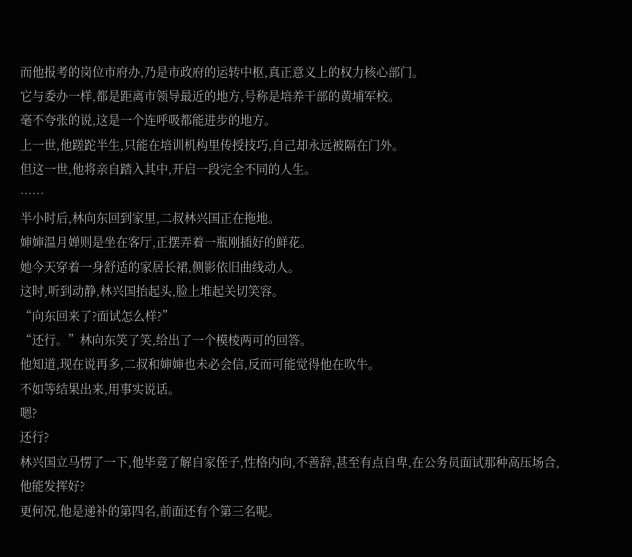而他报考的岗位市府办,乃是市政府的运转中枢,真正意义上的权力核心部门。
它与委办一样,都是距离市领导最近的地方,号称是培养干部的黄埔军校。
毫不夸张的说,这是一个连呼吸都能进步的地方。
上一世,他蹉跎半生,只能在培训机构里传授技巧,自己却永远被隔在门外。
但这一世,他将亲自踏入其中,开启一段完全不同的人生。
……
半小时后,林向东回到家里,二叔林兴国正在拖地。
婶婶温月婵则是坐在客厅,正摆弄着一瓶刚插好的鲜花。
她今天穿着一身舒适的家居长裙,侧影依旧曲线动人。
这时,听到动静,林兴国抬起头,脸上堆起关切笑容。
“向东回来了?面试怎么样?”
“还行。”林向东笑了笑,给出了一个模棱两可的回答。
他知道,现在说再多,二叔和婶婶也未必会信,反而可能觉得他在吹牛。
不如等结果出来,用事实说话。
嗯?
还行?
林兴国立马愣了一下,他毕竟了解自家侄子,性格内向,不善辞,甚至有点自卑,在公务员面试那种高压场合,他能发挥好?
更何况,他是递补的第四名,前面还有个第三名呢。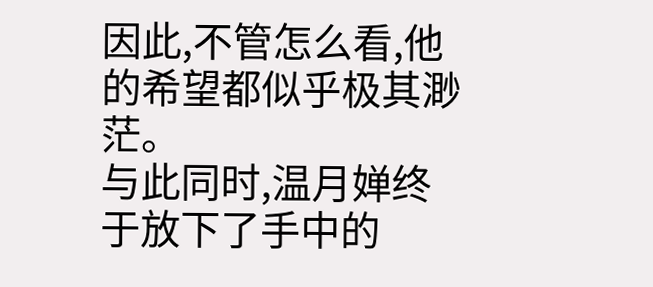因此,不管怎么看,他的希望都似乎极其渺茫。
与此同时,温月婵终于放下了手中的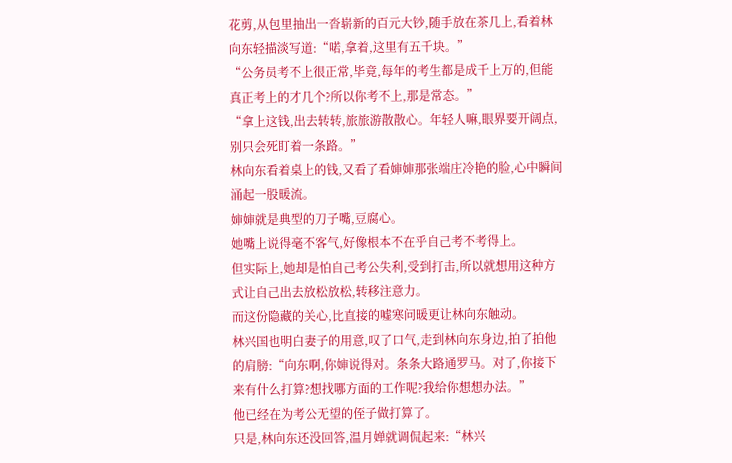花剪,从包里抽出一沓崭新的百元大钞,随手放在茶几上,看着林向东轻描淡写道:“喏,拿着,这里有五千块。”
“公务员考不上很正常,毕竟,每年的考生都是成千上万的,但能真正考上的才几个?所以你考不上,那是常态。”
“拿上这钱,出去转转,旅旅游散散心。年轻人嘛,眼界要开阔点,别只会死盯着一条路。”
林向东看着桌上的钱,又看了看婶婶那张端庄冷艳的脸,心中瞬间涌起一股暖流。
婶婶就是典型的刀子嘴,豆腐心。
她嘴上说得毫不客气,好像根本不在乎自己考不考得上。
但实际上,她却是怕自己考公失利,受到打击,所以就想用这种方式让自己出去放松放松,转移注意力。
而这份隐藏的关心,比直接的嘘寒问暖更让林向东触动。
林兴国也明白妻子的用意,叹了口气,走到林向东身边,拍了拍他的肩膀:“向东啊,你婶说得对。条条大路通罗马。对了,你接下来有什么打算?想找哪方面的工作呢?我给你想想办法。”
他已经在为考公无望的侄子做打算了。
只是,林向东还没回答,温月婵就调侃起来:“林兴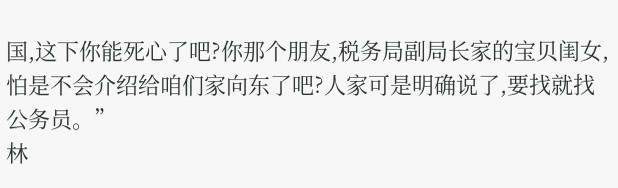国,这下你能死心了吧?你那个朋友,税务局副局长家的宝贝闺女,怕是不会介绍给咱们家向东了吧?人家可是明确说了,要找就找公务员。”
林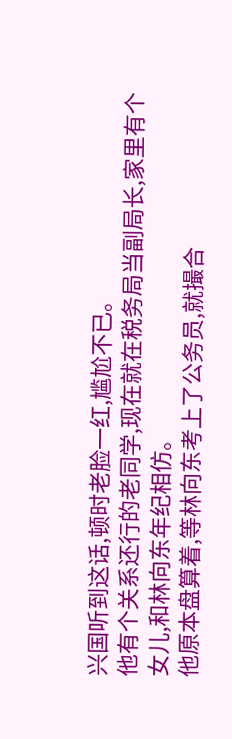兴国听到这话,顿时老脸一红,尴尬不已。
他有个关系还行的老同学,现在就在税务局当副局长,家里有个女儿,和林向东年纪相仿。
他原本盘算着,等林向东考上了公务员,就撮合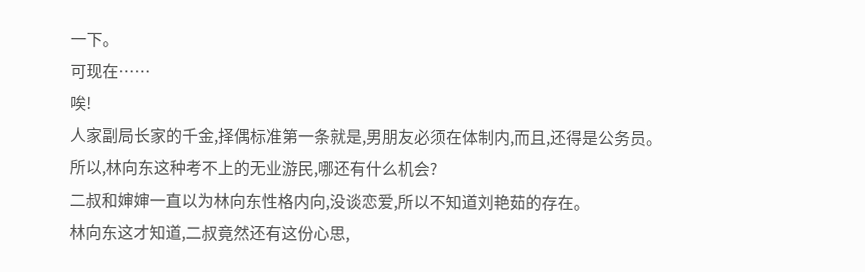一下。
可现在……
唉!
人家副局长家的千金,择偶标准第一条就是,男朋友必须在体制内,而且,还得是公务员。
所以,林向东这种考不上的无业游民,哪还有什么机会?
二叔和婶婶一直以为林向东性格内向,没谈恋爱,所以不知道刘艳茹的存在。
林向东这才知道,二叔竟然还有这份心思,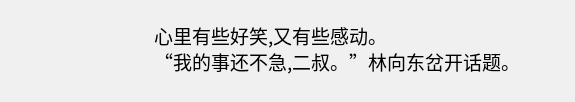心里有些好笑,又有些感动。
“我的事还不急,二叔。”林向东岔开话题。